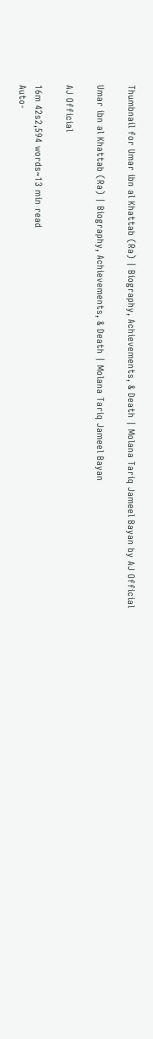Thumbnail for Umar ibn al Khattab (Ra) | Biography, Achievements, & Death | Molana Tariq Jameel Bayan by AJ Official

Umar ibn al Khattab (Ra) | Biography, Achievements, & Death | Molana Tariq Jameel Bayan

AJ Official

16m 42s2,594 words~13 min read
Auto-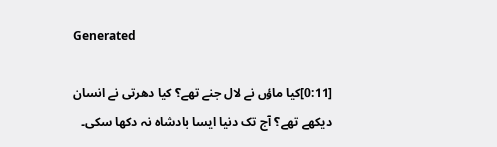Generated

[0:11]کیا ماؤں نے لال جنے تھے؟ کیا دھرتی نے انسان دیکھے تھے؟ آج تک دنیا ایسا بادشاہ نہ دکھا سکی۔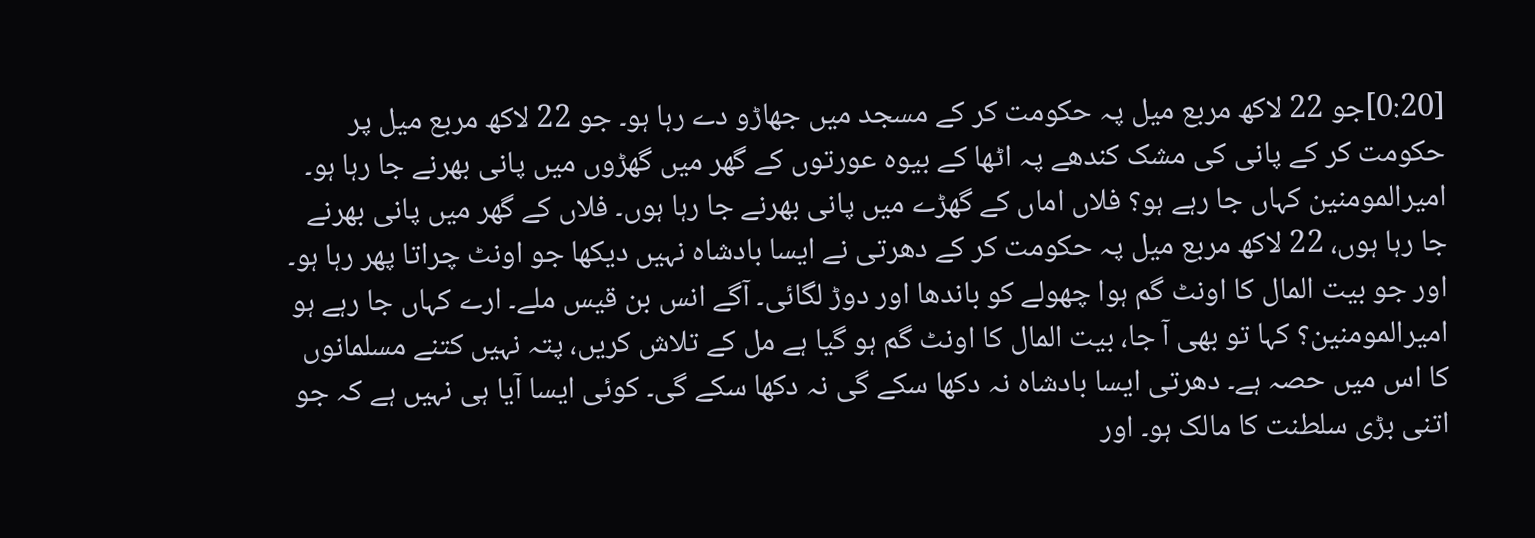[0:20]جو 22 لاکھ مربع میل پہ حکومت کر کے مسجد میں جھاڑو دے رہا ہو۔ جو 22 لاکھ مربع میل پر حکومت کر کے پانی کی مشک کندھے پہ اٹھا کے بیوہ عورتوں کے گھر میں گھڑوں میں پانی بھرنے جا رہا ہو۔ امیرالمومنین کہاں جا رہے ہو؟ فلاں اماں کے گھڑے میں پانی بھرنے جا رہا ہوں۔ فلاں کے گھر میں پانی بھرنے جا رہا ہوں، 22 لاکھ مربع میل پہ حکومت کر کے دھرتی نے ایسا بادشاہ نہیں دیکھا جو اونٹ چراتا پھر رہا ہو۔ اور جو بیت المال کا اونٹ گم ہوا چھولے کو باندھا اور دوڑ لگائی۔ آگے انس بن قیس ملے۔ ارے کہاں جا رہے ہو امیرالمومنین؟ کہا تو بھی آ جا، بیت المال کا اونٹ گم ہو گیا ہے مل کے تلاش کریں، پتہ نہیں کتنے مسلمانوں کا اس میں حصہ ہے۔ دھرتی ایسا بادشاہ نہ دکھا سکے گی نہ دکھا سکے گی۔ کوئی ایسا آیا ہی نہیں ہے کہ جو اتنی بڑی سلطنت کا مالک ہو۔ اور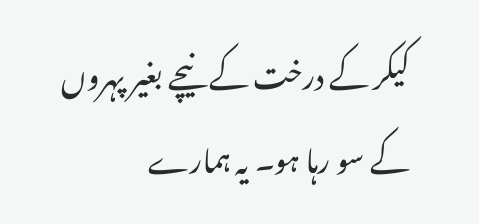کیکر کے درخت کے نیچے بغیر پہروں کے سو رہا ہو۔ یہ ہمارے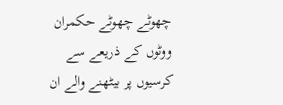چھوٹے چھوٹے حکمران ووٹوں کے ذریعے سے کرسیوں پر بیٹھنے والے ان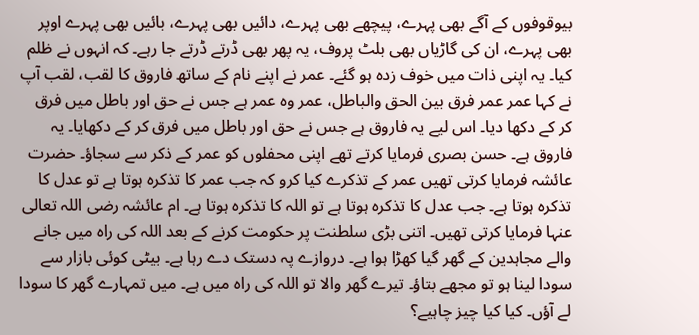بیوقوفوں کے آگے بھی پہرے، پیچھے بھی پہرے، دائیں بھی پہرے، بائیں بھی پہرے اوپر بھی پہرے، ان کی گاڑیاں بھی بلٹ پروف، یہ پھر بھی ڈرتے ڈرتے جا رہے۔ کہ انہوں نے ظلم کیا۔ یہ اپنی ذات میں خوف زدہ ہو گئے۔ عمر نے اپنے نام کے ساتھ فاروق کا لقب، لقب آپ نے کہا عمر عمر فرق بین الحق والباطل، عمر وہ عمر ہے جس نے حق اور باطل میں فرق کر کے دکھا دیا۔ اس لیے یہ فاروق ہے جس نے حق اور باطل میں فرق کر کے دکھایا۔ یہ فاروق ہے۔ حسن بصری فرمایا کرتے تھے اپنی محفلوں کو عمر کے ذکر سے سجاؤ۔ حضرت عائشہ فرمایا کرتی تھیں عمر کے تذکرے کیا کرو کہ جب عمر کا تذکرہ ہوتا ہے تو عدل کا تذکرہ ہوتا ہے۔ جب عدل کا تذکرہ ہوتا ہے تو اللہ کا تذکرہ ہوتا ہے۔ ام عائشہ رضی اللہ تعالی عنہا فرمایا کرتی تھیں۔ اتنی بڑی سلطنت پر حکومت کرنے کے بعد اللہ کی راہ میں جانے والے مجاہدین کے گھر گیا کھڑا ہوا ہے۔ دروازے پہ دستک دے رہا ہے۔ بیٹی کوئی بازار سے سودا لینا ہو تو مجھے بتاؤ۔ تیرے گھر والا تو اللہ کی راہ میں ہے۔ میں تمہارے گھر کا سودا لے آؤں۔ کیا کیا چیز چاہیے؟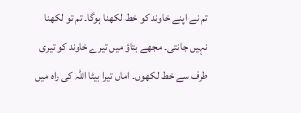تم نے اپنے خاوند کو خط لکھنا ہوگا۔ تم تو لکھنا نہیں جانتی۔ مجھے بتاؤ میں تیرے خاوند کو تیری طرف سے خط لکھوں۔ اماں تیرا بیٹا اللہ کی راہ میں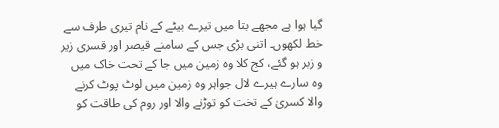گیا ہوا ہے مجھے بتا میں تیرے بیٹے کے نام تیری طرف سے خط لکھوں۔ اتنی بڑی جس کے سامنے قیصر اور قسری زیر و زبر ہو گئے، کج کلا وہ زمین میں جا کے تحت خاک میں وہ سارے ہیرے لال جواہر وہ زمین میں لوٹ پوٹ کرنے والا کسریٰ کے تخت کو توڑنے والا اور روم کی طاقت کو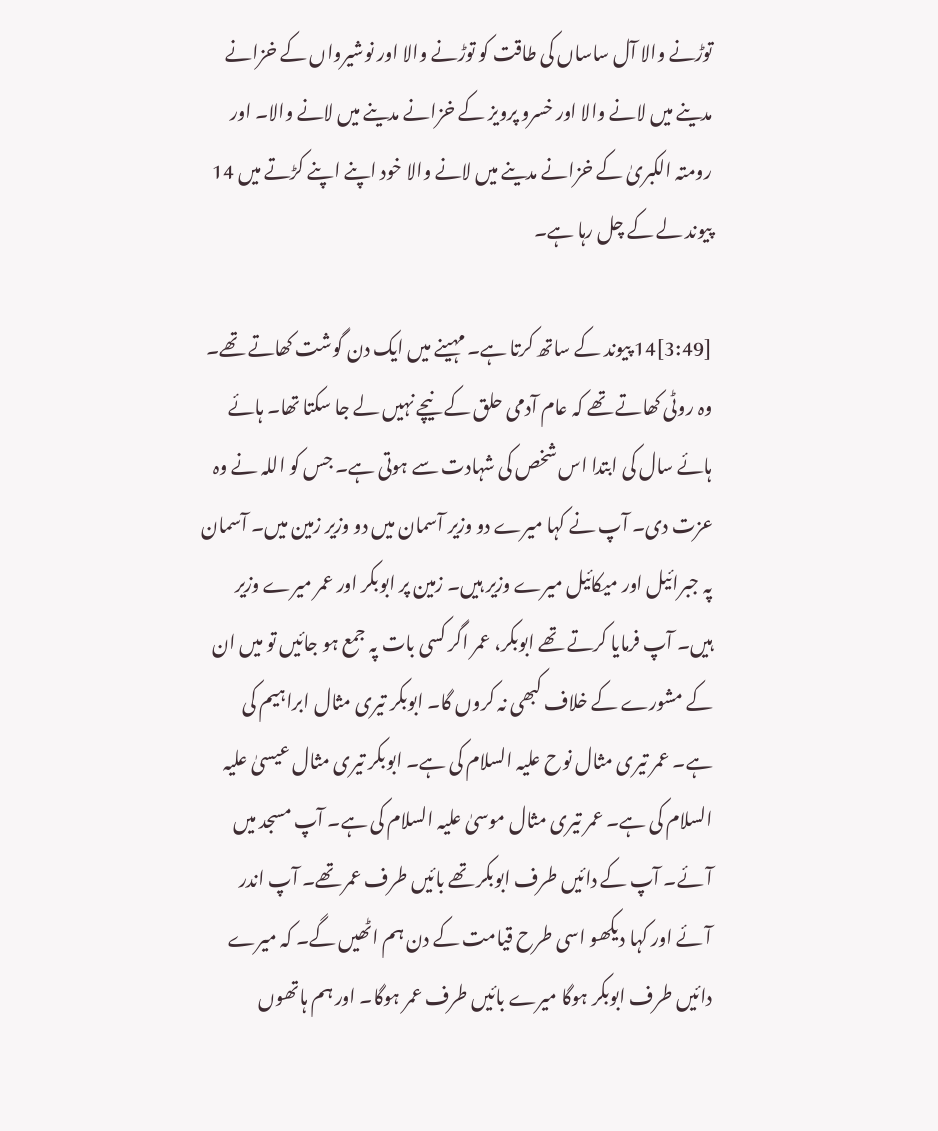توڑنے والا آل ساساں کی طاقت کو توڑنے والا اور نوشیرواں کے خزانے مدینے میں لانے والا اور خسرو پرویز کے خزانے مدینے میں لانے والا۔ اور رومتہ الکبریٰ کے خزانے مدینے میں لانے والا خود اپنے اپنے کڑتے میں 14 پیوند لے کے چل رہا ہے۔

[3:49]14 پیوند کے ساتھ کرتا ہے۔ مہینے میں ایک دن گوشت کھاتے تھے۔ وہ روٹی کھاتے تھے کہ عام آدمی حلق کے نیچے نہیں لے جا سکتا تھا۔ ہائے ہائے سال کی ابتدا اس شخص کی شہادت سے ہوتی ہے۔ جس کو اللہ نے وہ عزت دی۔ آپ نے کہا میرے دو وزیر آسمان میں دو وزیر زمین میں۔ آسمان پہ جبرائیل اور میکائیل میرے وزیر ہیں۔ زمین پر ابوبکر اور عمر میرے وزیر ہیں۔ آپ فرمایا کرتے تھے ابوبکر، عمر اگر کسی بات پہ جمع ہو جائیں تو میں ان کے مشورے کے خلاف کبھی نہ کروں گا۔ ابوبکر تیری مثال ابراہیم کی ہے۔ عمر تیری مثال نوح علیہ السلام کی ہے۔ ابوبکر تیری مثال عیسیٰ علیہ السلام کی ہے۔ عمر تیری مثال موسیٰ علیہ السلام کی ہے۔ آپ مسجد میں آئے۔ آپ کے دائیں طرف ابوبکر تھے بائیں طرف عمر تھے۔ آپ اندر آئے اور کہا دیکھو اسی طرح قیامت کے دن ہم اٹھیں گے۔ کہ میرے دائیں طرف ابوبکر ہوگا میرے بائیں طرف عمر ہوگا۔ اور ہم ہاتھوں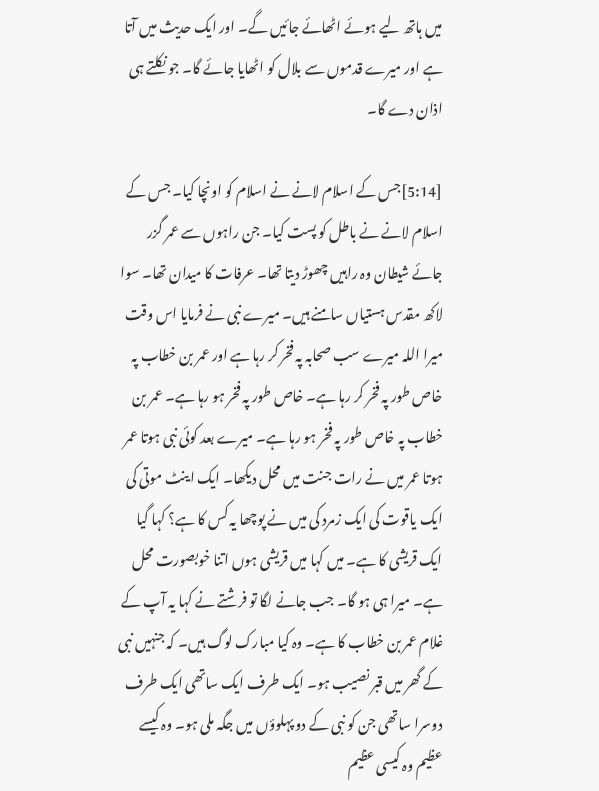میں ہاتھ لیے ہوئے اٹھائے جائیں گے۔ اور ایک حدیث میں آتا ہے اور میرے قدموں سے بلال کو اٹھایا جائے گا۔ جو نکلتے ہی اذان دے گا۔

[5:14]جس کے اسلام لانے نے اسلام کو اونچا کیا۔ جس کے اسلام لانے نے باطل کو پست کیا۔ جن راہوں سے عمر گزر جائے شیطان وہ راہیں چھوڑ دیتا تھا۔ عرفات کا میدان تھا۔ سوا لاکھ مقدس ہستیاں سامنے ہیں۔ میرے نبی نے فرمایا اس وقت میرا اللہ میرے سب صحابہ پہ فخر کر رہا ہے اور عمر بن خطاب پہ خاص طور پہ فخر کر رہا ہے۔ خاص طور پہ فخر ہو رہا ہے۔ عمر بن خطاب پہ خاص طور پہ فخر ہو رہا ہے۔ میرے بعد کوئی نبی ہوتا عمر ہوتا عمر میں نے رات جنت میں محل دیکھا۔ ایک اینٹ موتی کی ایک یاقوت کی ایک زمرد کی میں نے پوچھا یہ کس کا ہے؟ کہا گیا ایک قریشی کا ہے۔ میں کہا میں قریشی ہوں اتنا خوبصورت محل ہے۔ میرا ہی ہو گا۔ جب جانے لگا تو فرشتے نے کہا یہ آپ کے غلام عمر بن خطاب کا ہے۔ وہ کیا مبارک لوگ ہیں۔ کہ جنہیں نبی کے گھر میں قبر نصیب ہو۔ ایک طرف ایک ساتھی ایک طرف دوسرا ساتھی جن کو نبی کے دو پہلوؤں میں جگہ ملی ہو۔ وہ کیسے عظیم وہ کیسی عظیم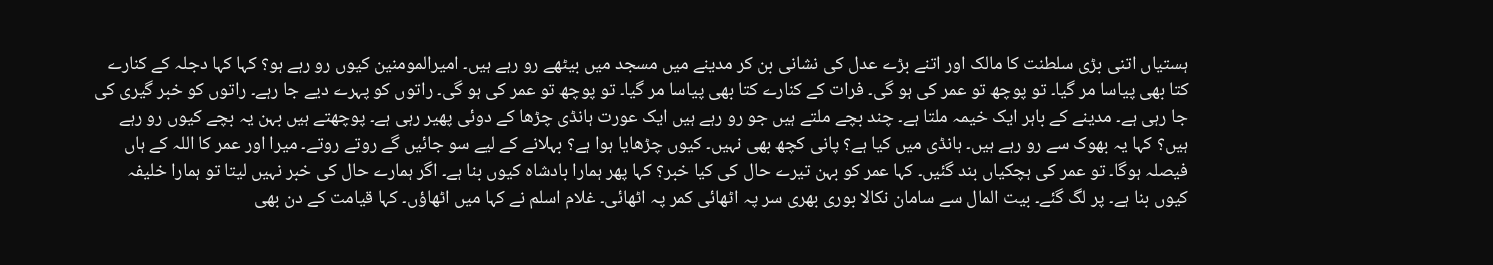ہستیاں اتنی بڑی سلطنت کا مالک اور اتنے بڑے عدل کی نشانی بن کر مدینے میں مسجد میں بیٹھے رو رہے ہیں۔ امیرالمومنین کیوں رو رہے ہو؟ کہا کہا دجلہ کے کنارے کتا بھی پیاسا مر گیا۔ تو پوچھ تو عمر کی ہو گی۔ فرات کے کنارے کتا بھی پیاسا مر گیا۔ تو پوچھ تو عمر کی ہو گی۔ راتوں کو پہرے دیے جا رہے۔ راتوں کو خبر گیری کی جا رہی ہے۔ مدینے کے باہر ایک خیمہ ملتا ہے۔ چند بچے ملتے ہیں جو رو رہے ہیں ایک عورت ہانڈی چڑھا کے دوئی پھیر رہی ہے۔ پوچھتے ہیں بہن یہ بچے کیوں رو رہے ہیں؟ کہا یہ بھوک سے رو رہے ہیں۔ ہانڈی میں کیا ہے؟ پانی کچھ بھی نہیں۔ کیوں چڑھایا ہوا ہے؟ بہلانے کے لیے سو جائیں گے روتے روتے۔ میرا اور عمر کا اللہ کے ہاں فیصلہ ہوگا۔ تو عمر کی ہچکیاں بند گئیں۔ کہا عمر کو بہن تیرے حال کی کیا خبر؟ کہا پھر ہمارا بادشاہ کیوں بنا ہے۔ اگر ہمارے حال کی خبر نہیں لیتا تو ہمارا خلیفہ کیوں بنا ہے۔ پر لگ گئے۔ بیت المال سے سامان نکالا بوری بھری سر پہ اٹھائی کمر پہ اٹھائی۔ غلام اسلم نے کہا میں اٹھاؤں۔ کہا قیامت کے دن بھی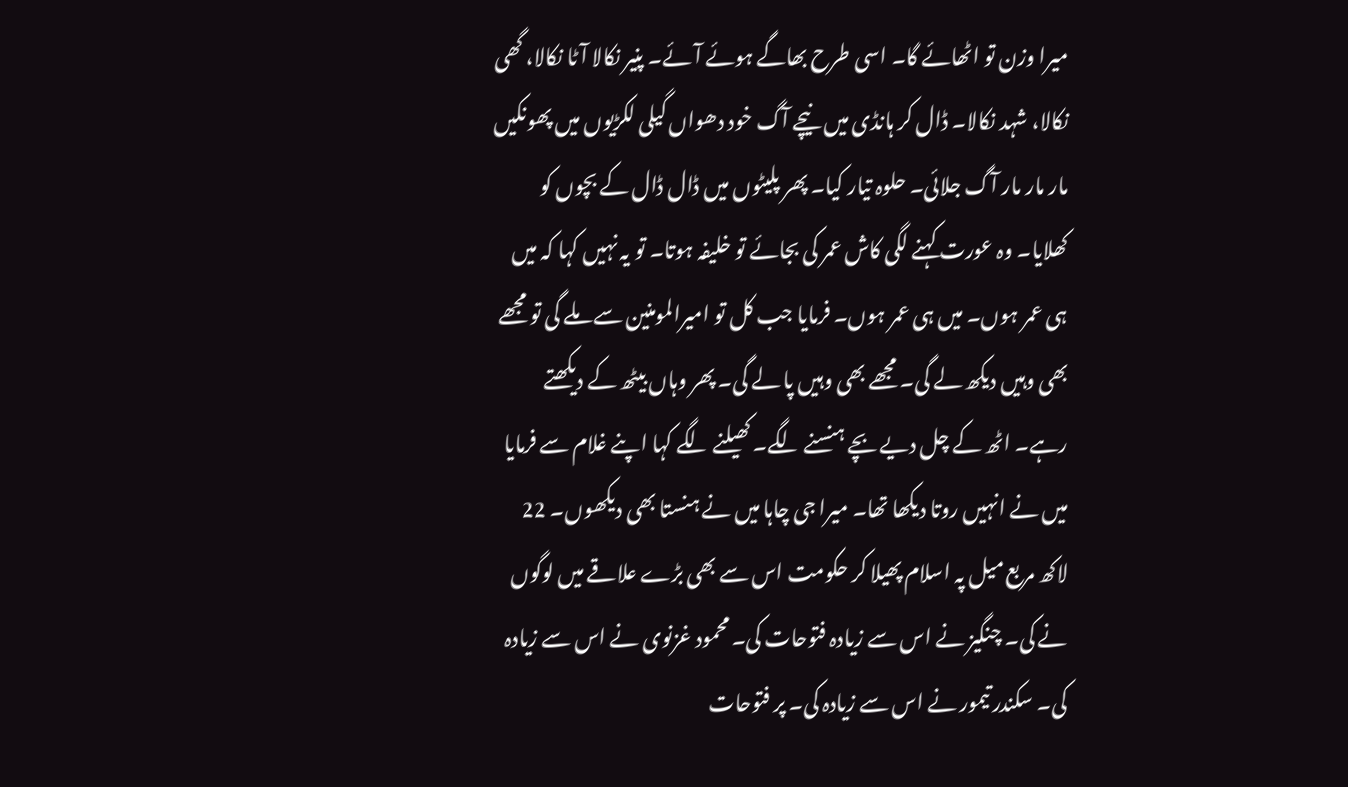میرا وزن تو اٹھائے گا۔ اسی طرح بھاگے ہوئے آئے۔ پنیر نکالا آٹا نکالا، گھی نکالا، شہد نکالا۔ ڈال کر ہانڈی میں نیچے آگ خود دھواں گیلی لکڑیوں میں پھونکیں مار مار مار آگ جلائی۔ حلوہ تیار کیا۔ پھر پلیٹوں میں ڈال ڈال کے بچوں کو کھلایا۔ وہ عورت کہنے لگی کاش عمر کی بجائے تو خلیفہ ہوتا۔ تو یہ نہیں کہا کہ میں ہی عمر ہوں۔ میں ہی عمر ہوں۔ فرمایا جب کل تو امیرالمومنین سے ملے گی تو مجھے بھی وہیں دیکھ لے گی۔ مجھے بھی وہیں پا لے گی۔ پھر وہاں بیٹھ کے دیکھتے رہے۔ اٹھ کے چل دیے بچے ہنسنے لگے۔ کھیلنے لگے کہا اپنے غلام سے فرمایا میں نے انہیں روتا دیکھا تھا۔ میرا جی چاہا میں نے ہنستا بھی دیکھوں۔ 22 لاکھ مربع میل پہ اسلام پھیلا کر حکومت اس سے بھی بڑے علاقے میں لوگوں نے کی۔ چنگیز نے اس سے زیادہ فتوحات کی۔ محمود غزنوی نے اس سے زیادہ کی۔ سکندر تیمور نے اس سے زیادہ کی۔ پر فتوحات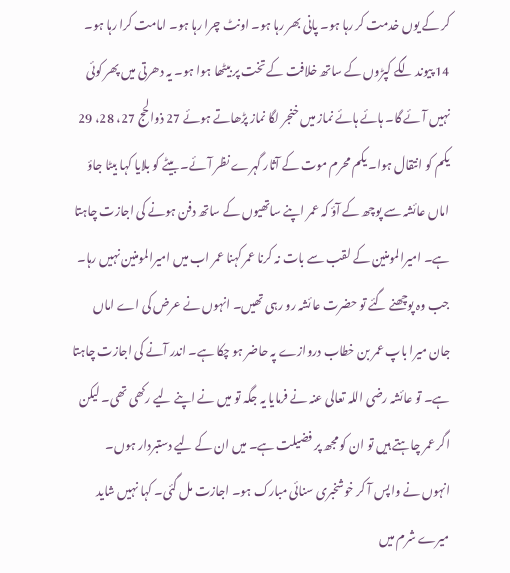کر کے یوں خدمت کر رہا ہو۔ پانی بھر رہا ہو۔ اونٹ چرا رہا ہو۔ امامت کرا رہا ہو۔ 14 پیوند لگے کپڑوں کے ساتھ خلافت کے تخت پر بیٹھا ہوا ہو۔ یہ دھرتی میں پھر کوئی نہیں آئے گا۔ ہائے ہائے نماز میں خنجر لگا نماز پڑھاتے ہوئے 27 ذوالحج 27، 28، 29 یکم کو انتقال ہوا۔ یکم محرم موت کے آثار گہرے نظر آئے۔ بیٹے کو بلایا کہا بیٹا جاؤ اماں عائشہ سے پوچھ کے آؤ کہ عمر اپنے ساتھیوں کے ساتھ دفن ہونے کی اجازت چاہتا ہے۔ امیرالمومنین کے لقب سے بات نہ کرنا عمر کہنا عمر اب میں امیرالمومنین نہیں رہا۔ جب وہ پوچھنے گئے تو حضرت عائشہ رو رہی تھیں۔ انہوں نے عرض کی اے اماں جان میرا باپ عمر بن خطاب دروازے پہ حاضر ہو چکا ہے۔ اندر آنے کی اجازت چاہتا ہے۔ تو عائشہ رضی اللہ تعالی عنہ نے فرمایا یہ جگہ تو میں نے اپنے لیے رکھی تھی۔ لیکن اگر عمر چاہتے ہیں تو ان کو مجھ پر فضیلت ہے۔ میں ان کے لیے دستبردار ہوں۔ انہوں نے واپس آ کر خوشخبری سنائی مبارک ہو۔ اجازت مل گئی۔ کہا نہیں شاید میرے شرم میں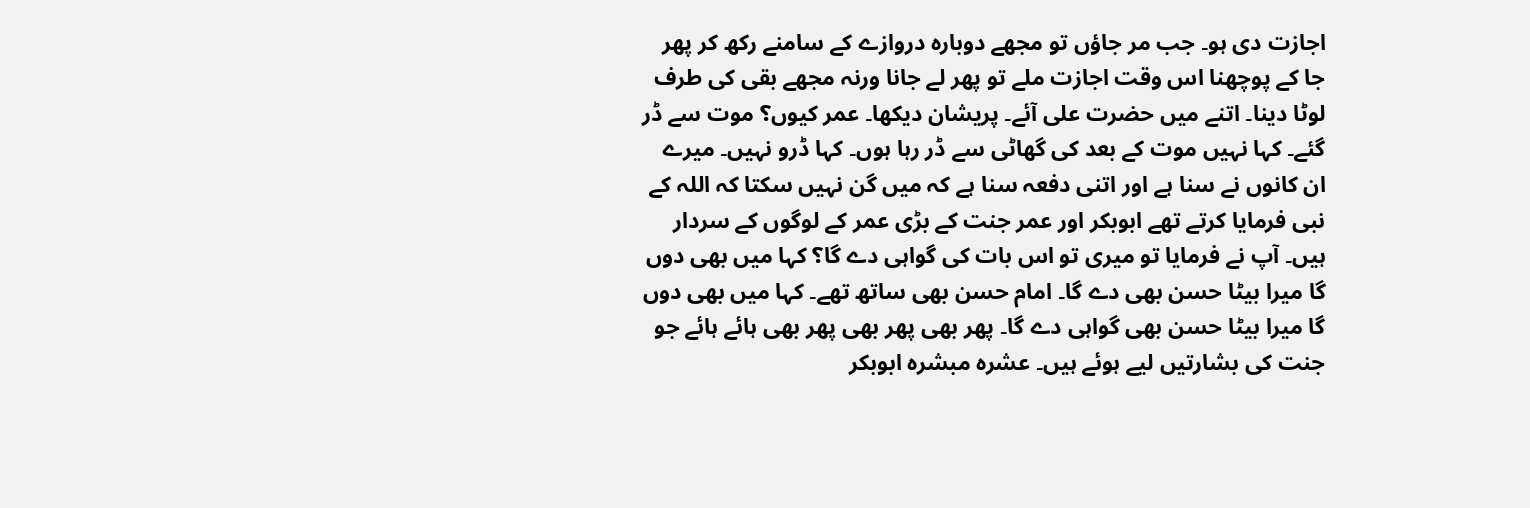اجازت دی ہو۔ جب مر جاؤں تو مجھے دوبارہ دروازے کے سامنے رکھ کر پھر جا کے پوچھنا اس وقت اجازت ملے تو پھر لے جانا ورنہ مجھے بقی کی طرف لوٹا دینا۔ اتنے میں حضرت علی آئے۔ پریشان دیکھا۔ عمر کیوں؟ موت سے ڈر گئے۔ کہا نہیں موت کے بعد کی گھاٹی سے ڈر رہا ہوں۔ کہا ڈرو نہیں۔ میرے ان کانوں نے سنا ہے اور اتنی دفعہ سنا ہے کہ میں گن نہیں سکتا کہ اللہ کے نبی فرمایا کرتے تھے ابوبکر اور عمر جنت کے بڑی عمر کے لوگوں کے سردار ہیں۔ آپ نے فرمایا تو میری تو اس بات کی گواہی دے گا؟ کہا میں بھی دوں گا میرا بیٹا حسن بھی دے گا۔ امام حسن بھی ساتھ تھے۔ کہا میں بھی دوں گا میرا بیٹا حسن بھی گواہی دے گا۔ پھر بھی پھر بھی پھر بھی ہائے ہائے جو جنت کی بشارتیں لیے ہوئے ہیں۔ عشرہ مبشرہ ابوبکر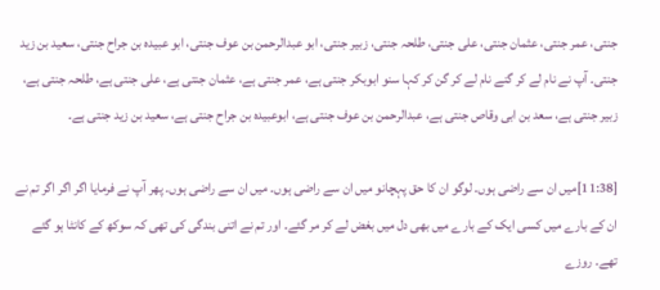جنتی، عمر جنتی، عثمان جنتی، علی جنتی، طلحہ جنتی، زبیر جنتی، ابو عبدالرحمن بن عوف جنتی، ابو عبیدہ بن جراح جنتی، سعید بن زید جنتی۔ آپ نے نام لے کر گنے نام لے کر گن کر کہا سنو ابوبکر جنتی ہے، عمر جنتی ہے، عثمان جنتی ہے، علی جنتی ہے، طلحہ جنتی ہے، زبیر جنتی ہے، سعد بن ابی وقاص جنتی ہے، عبدالرحمن بن عوف جنتی ہے، ابوعبیدہ بن جراح جنتی ہے، سعید بن زید جنتی ہے۔

[11:38]میں ان سے راضی ہوں۔ لوگو ان کا حق پہچانو میں ان سے راضی ہوں۔ میں ان سے راضی ہوں۔ پھر آپ نے فرمایا اگر اگر اگر تم نے ان کے بارے میں کسی ایک کے بارے میں بھی دل میں بغض لے کر مر گئے۔ اور تم نے اتنی بندگی کی تھی کہ سوکھ کے کانٹا ہو گئے تھے۔ روزے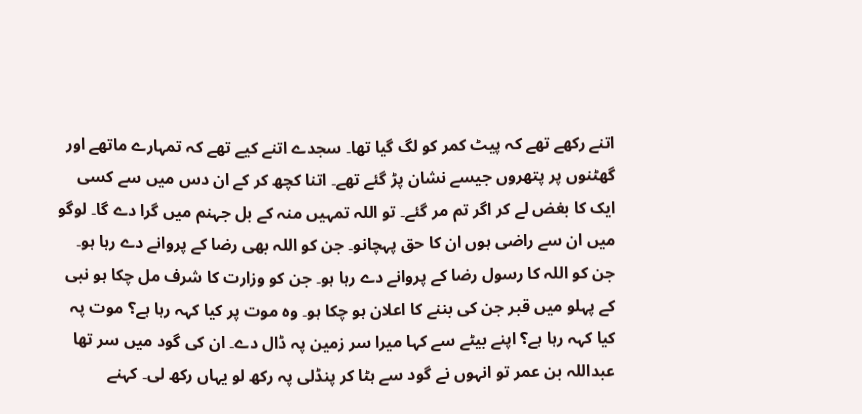اتنے رکھے تھے کہ پیٹ کمر کو لگ گیا تھا۔ سجدے اتنے کیے تھے کہ تمہارے ماتھے اور گھٹنوں پر پتھروں جیسے نشان پڑ گئے تھے۔ اتنا کچھ کر کے ان دس میں سے کسی ایک کا بغض لے کر اگر تم مر گئے۔ تو اللہ تمہیں منہ کے بل جہنم میں گرا دے گا۔ لوگو میں ان سے راضی ہوں ان کا حق پہچانو۔ جن کو اللہ بھی رضا کے پروانے دے رہا ہو۔ جن کو اللہ کا رسول رضا کے پروانے دے رہا ہو۔ جن کو وزارت کا شرف مل چکا ہو نبی کے پہلو میں قبر جن کی بننے کا اعلان ہو چکا ہو۔ وہ موت پر کیا کہہ رہا ہے؟ موت پہ کیا کہہ رہا ہے؟ اپنے بیٹے سے کہا میرا سر زمین پہ ڈال دے۔ ان کی گود میں سر تھا عبداللہ بن عمر تو انہوں نے گود سے ہٹا کر پنڈلی پہ رکھ لو یہاں رکھ لی۔ کہنے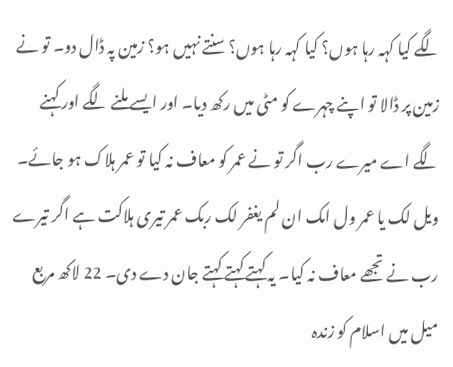لگے کیا کہہ رہا ہوں؟ کیا کہہ رہا ہوں؟ سنتے نہیں ہو؟ زمین پہ ڈال دو۔ تو نے زمین پر ڈالا تو اپنے چہرے کو مٹی میں رکھ دیا۔ اور ایسے ملنے لگے اور کہنے لگے اے میرے رب اگر تو نے عمر کو معاف نہ کیا تو عمر ہلاک ہو جائے۔ ویل لک یا عمر ول امک ان لم یغفر لک ربک عمر تیری ہلاکت ہے اگر تیرے رب نے تجھے معاف نہ کیا۔ یہ کہتے کہتے کہتے جان دے دی۔ 22 لاکھ مربع میل میں اسلام کو زندہ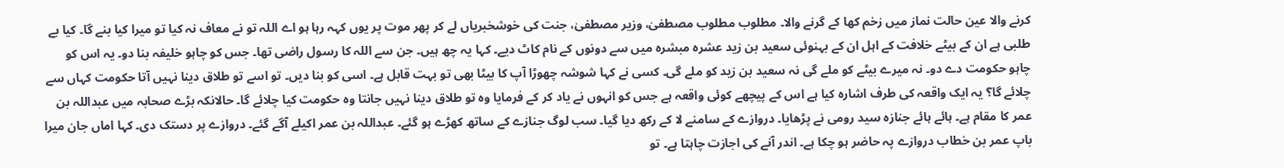کرنے والا عین حالت نماز میں زخم کھا کے گرنے والا۔ مطلوب مطلوب مصطفیٰ، وزیر مصطفیٰ، جنت کی خوشخبریاں لے کر پھر موت پر یوں کہہ رہا ہو اے اللہ تو نے معاف نہ کیا تو میرا کیا بنے گا۔ کیا بے طلبی ہے ان کے بیٹے خلافت کے اہل ان کے بہنوئی سعید بن زید عشرہ مبشرہ میں سے دونوں کے نام کاٹ دیے۔ کہا یہ چھ ہیں۔ جن سے اللہ کا رسول راضی تھا۔ جس کو چاہو خلیفہ بنا دو۔ یہ اس کو چاہو حکومت دے دو۔ نہ میرے بیٹے کو ملے گی نہ سعید بن زید کو ملے گی۔ کسی نے کہا شوشہ چھوڑا آپ کا بیٹا بھی تو بہت قابل ہے۔ اسی کو بنا دیں۔ تو اسے تو طلاق دینا نہیں آتا حکومت کہاں سے چلائے گا؟ یہ ایک واقعہ کی طرف اشارہ کیا ہے اس کے پیچھے کوئی واقعہ ہے جس کو انہوں نے یاد کر کے فرمایا وہ تو طلاق دینا نہیں جانتا وہ حکومت کیا چلائے گا۔ حالانکہ بڑے صحابہ میں عبداللہ بن عمر کا مقام ہے۔ ہائے ہائے جنازہ سید رومی نے پڑھایا۔ دروازے کے سامنے لا کے رکھ دیا گیا۔ سب لوگ جنازے کے ساتھ کھڑے ہو گئے۔ عبداللہ بن عمر اکیلے آگے گئے۔ دروازے پر دستک دی۔ کہا اماں جان میرا باپ عمر بن خطاب دروازے پہ حاضر ہو چکا ہے۔ اندر آنے کی اجازت چاہتا ہے۔ تو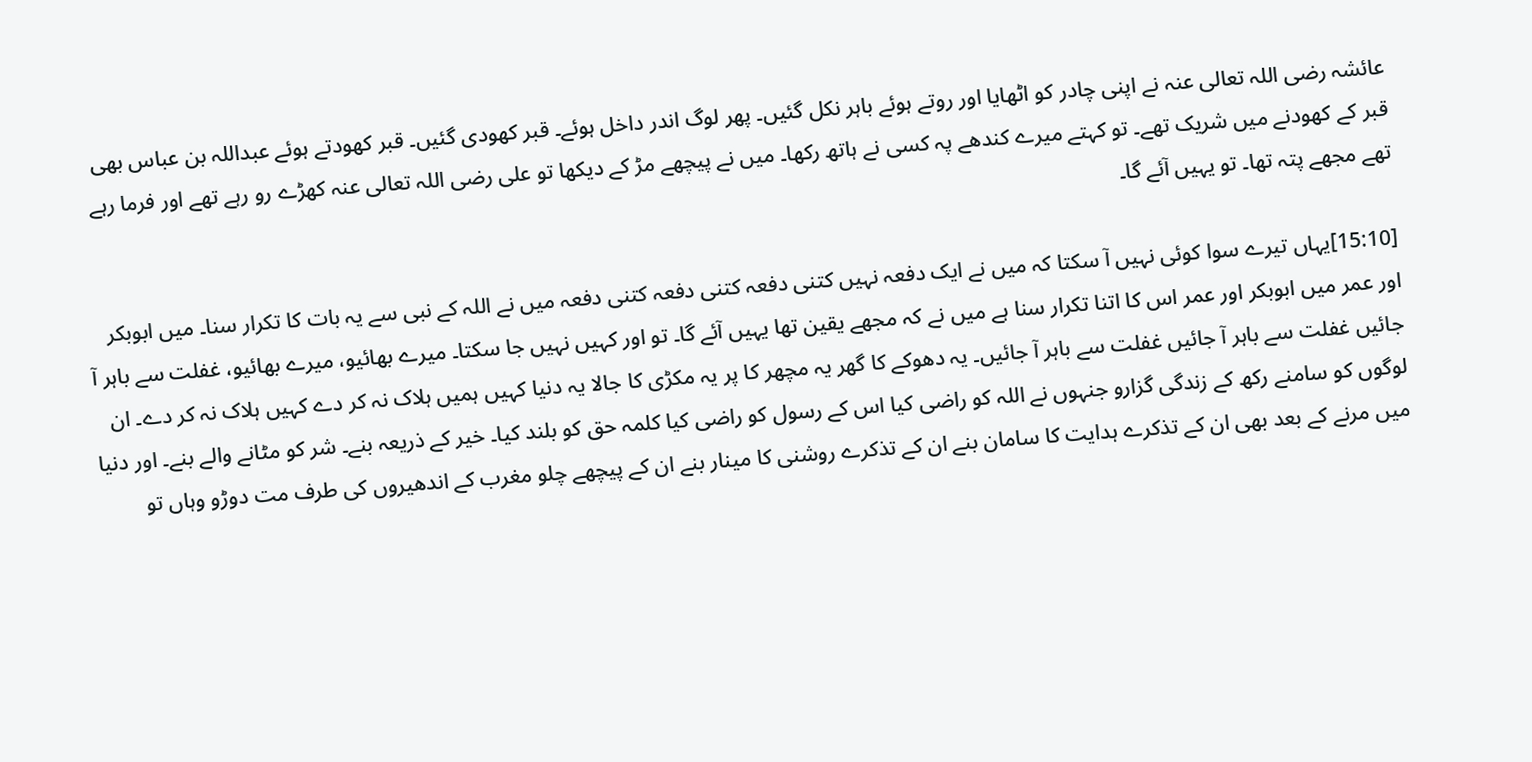عائشہ رضی اللہ تعالی عنہ نے اپنی چادر کو اٹھایا اور روتے ہوئے باہر نکل گئیں۔ پھر لوگ اندر داخل ہوئے۔ قبر کھودی گئیں۔ قبر کھودتے ہوئے عبداللہ بن عباس بھی قبر کے کھودنے میں شریک تھے۔ تو کہتے میرے کندھے پہ کسی نے ہاتھ رکھا۔ میں نے پیچھے مڑ کے دیکھا تو علی رضی اللہ تعالی عنہ کھڑے رو رہے تھے اور فرما رہے تھے مجھے پتہ تھا۔ تو یہیں آئے گا۔

[15:10]یہاں تیرے سوا کوئی نہیں آ سکتا کہ میں نے ایک دفعہ نہیں کتنی دفعہ کتنی دفعہ کتنی دفعہ میں نے اللہ کے نبی سے یہ بات کا تکرار سنا۔ میں ابوبکر اور عمر میں ابوبکر اور عمر اس کا اتنا تکرار سنا ہے میں نے کہ مجھے یقین تھا یہیں آئے گا۔ تو اور کہیں نہیں جا سکتا۔ میرے بھائیو، میرے بھائیو، غفلت سے باہر آ جائیں غفلت سے باہر آ جائیں غفلت سے باہر آ جائیں۔ یہ دھوکے کا گھر یہ مچھر کا پر یہ مکڑی کا جالا یہ دنیا کہیں ہمیں ہلاک نہ کر دے کہیں ہلاک نہ کر دے۔ ان لوگوں کو سامنے رکھ کے زندگی گزارو جنہوں نے اللہ کو راضی کیا اس کے رسول کو راضی کیا کلمہ حق کو بلند کیا۔ خیر کے ذریعہ بنے۔ شر کو مٹانے والے بنے۔ اور دنیا میں مرنے کے بعد بھی ان کے تذکرے ہدایت کا سامان بنے ان کے تذکرے روشنی کا مینار بنے ان کے پیچھے چلو مغرب کے اندھیروں کی طرف مت دوڑو وہاں تو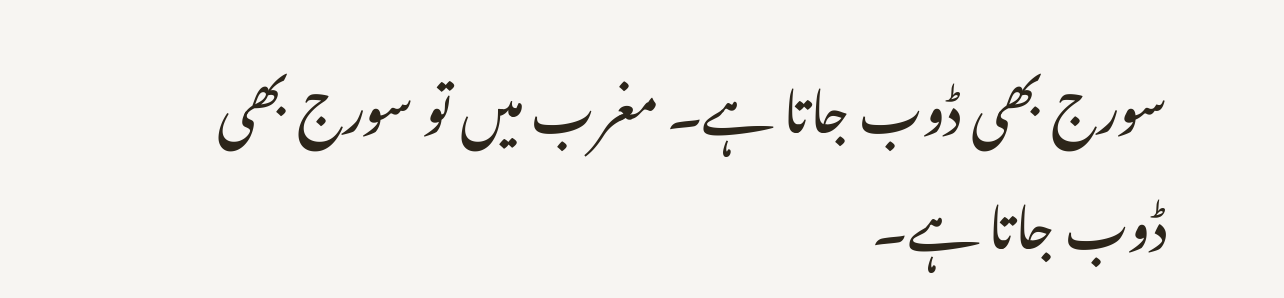سورج بھی ڈوب جاتا ہے۔ مغرب میں تو سورج بھی ڈوب جاتا ہے۔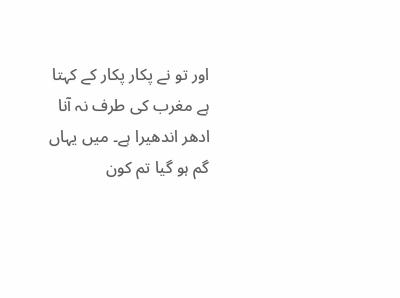اور تو نے پکار پکار کے کہتا ہے مغرب کی طرف نہ آنا ادھر اندھیرا ہے۔ میں یہاں گم ہو گیا تم کون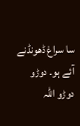سا سراغ ڈھونڈنے آئے ہو۔ دوڑو دوڑو اللہ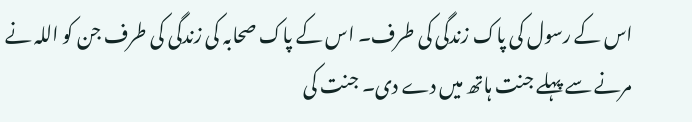اس کے رسول کی پاک زندگی کی طرف۔ اس کے پاک صحابہ کی زندگی کی طرف جن کو اللہ نے مرنے سے پہلے جنت ہاتھ میں دے دی۔ جنت کی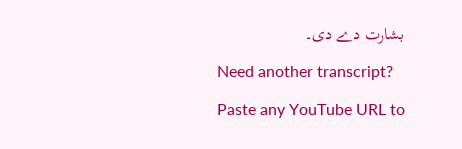بشارت دے دی۔

Need another transcript?

Paste any YouTube URL to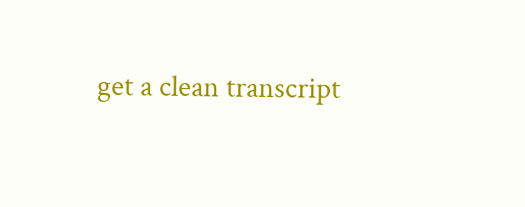get a clean transcript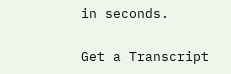in seconds.

Get a Transcript